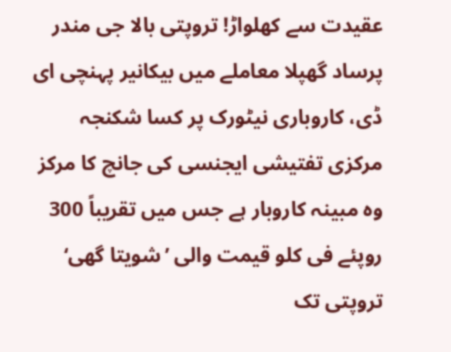عقیدت سے کھلواڑ! تروپتی بالا جی مندر پرساد گھپلا معاملے میں بیکانیر پہنچی ای ڈی، کاروباری نیٹورک پر کسا شکنجہ
مرکزی تفتیشی ایجنسی کی جانچ کا مرکز وہ مبینہ کاروبار ہے جس میں تقریباً 300 روپئے فی کلو قیمت والی ’شویتا گھی‘ تروپتی تک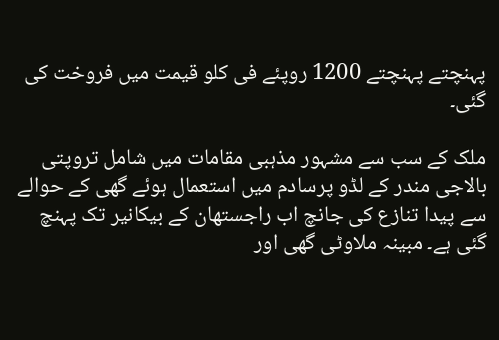پہنچتے پہنچتے 1200 روپئے فی کلو قیمت میں فروخت کی گئی۔

ملک کے سب سے مشہور مذہبی مقامات میں شامل تروپتی بالاجی مندر کے لڈو پرسادم میں استعمال ہوئے گھی کے حوالے سے پیدا تنازع کی جانچ اب راجستھان کے بیکانیر تک پہنچ گئی ہے۔ مبینہ ملاوٹی گھی اور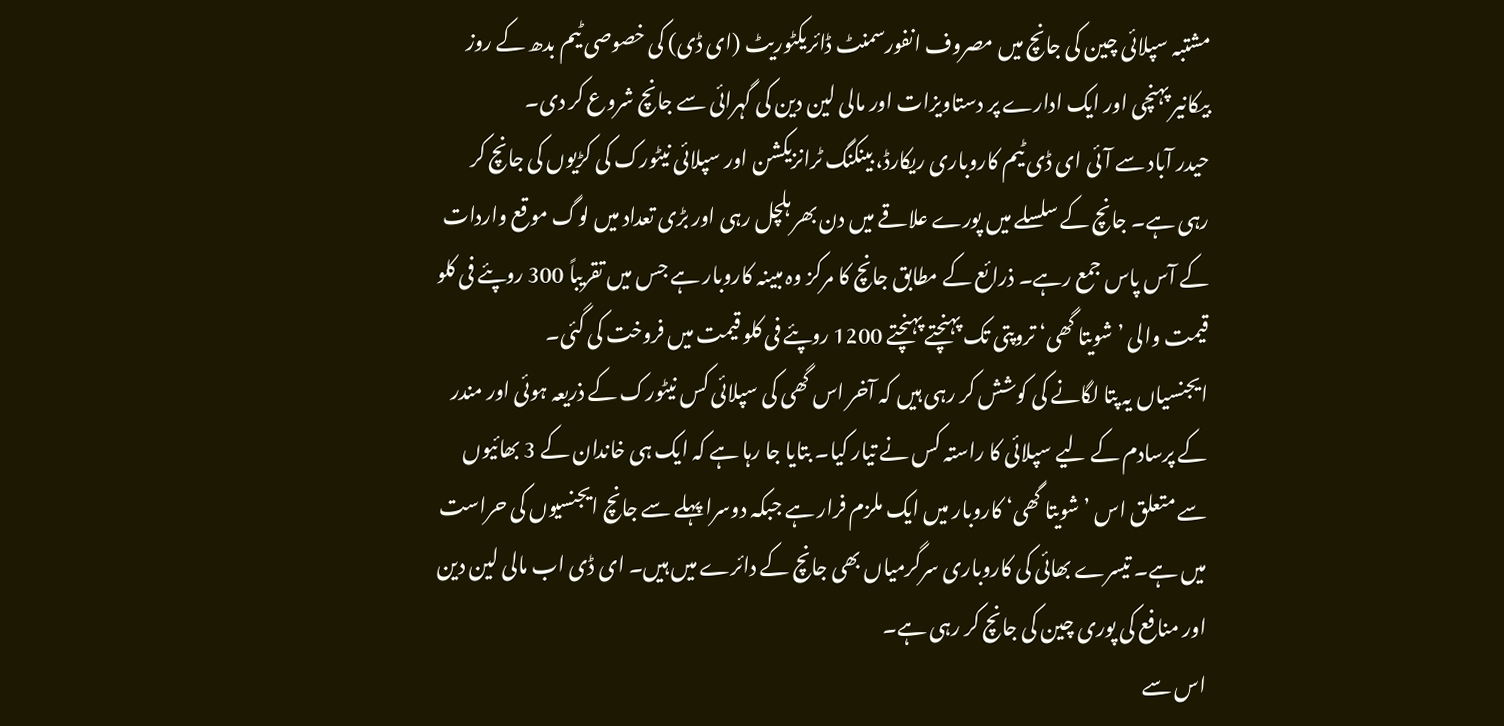مشتبہ سپلائی چین کی جانچ میں مصروف انفورسمنٹ ڈائریکٹوریٹ (ای ڈی) کی خصوصی ٹیم بدھ کے روز بیکانیر پہنچی اور ایک ادارے پر دستاویزات اور مالی لین دین کی گہرائی سے جانچ شروع کر دی۔
حیدر آباد سے آئی ای ڈی ٹیم کاروباری ریکارڈ، بینکنگ ٹرانزیکشن اور سپلائی نیٹورک کی کڑیوں کی جانچ کر رہی ہے۔ جانچ کے سلسلے میں پورے علاقے میں دن بھر ہلچل رہی اور بڑی تعداد میں لوگ موقع واردات کے آس پاس جمع رہے۔ ذرائع کے مطابق جانچ کا مرکز وہ مبینہ کاروبار ہے جس میں تقریباً 300 روپئے فی کلو قیمت والی ’شویتا گھی‘ تروپتی تک پہنچتے پہنچتے 1200 روپئے فی کلو قیمت میں فروخت کی گئی۔
ایجنسیاں یہ پتا لگانے کی کوشش کر رہی ہیں کہ آخر اس گھی کی سپلائی کس نیٹورک کے ذریعہ ہوئی اور مندر کے پرسادم کے لیے سپلائی کا راستہ کس نے تیار کیا۔ بتایا جا رہا ہے کہ ایک ہی خاندان کے 3 بھائیوں سے متعلق اس ’شویتا گھی‘ کاروبار میں ایک ملزم فرار ہے جبکہ دوسرا پہلے سے جانچ ایجنسیوں کی حراست میں ہے۔ تیسرے بھائی کی کاروباری سرگرمیاں بھی جانچ کے دائرے میں ہیں۔ ای ڈی اب مالی لین دین اور منافع کی پوری چین کی جانچ کر رہی ہے۔
اس سے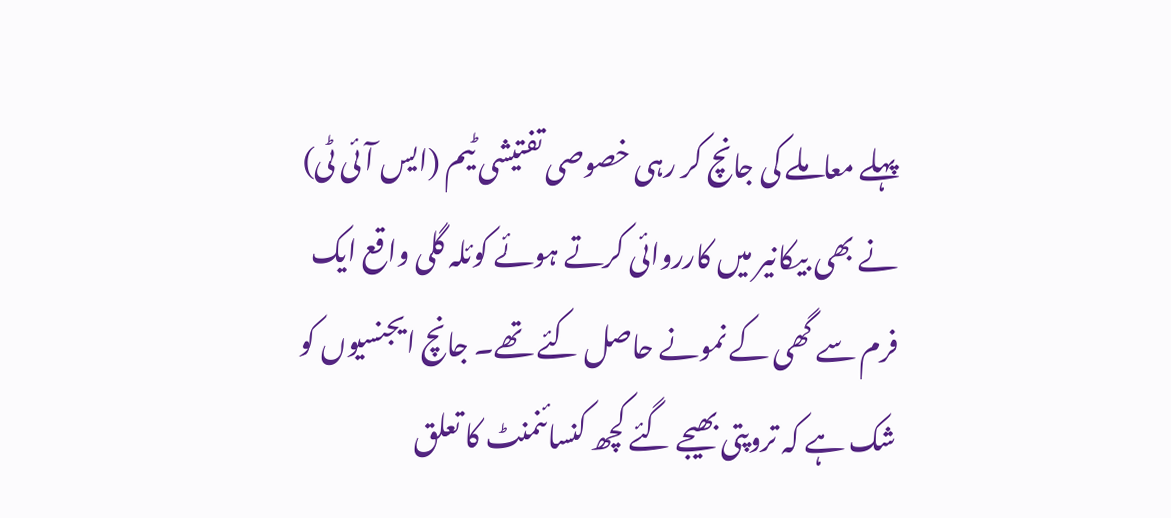پہلے معاملے کی جانچ کر رہی خصوصی تفتیشی ٹیم (ایس آئی ٹی) نے بھی بیکانیر میں کارروائی کرتے ہوئے کوئلہ گلی واقع ایک فرم سے گھی کے نمونے حاصل کئے تھے۔ جانچ ایجنسیوں کو شک ہے کہ تروپتی بھیجے گئے کچھ کنسائنمنٹ کا تعلق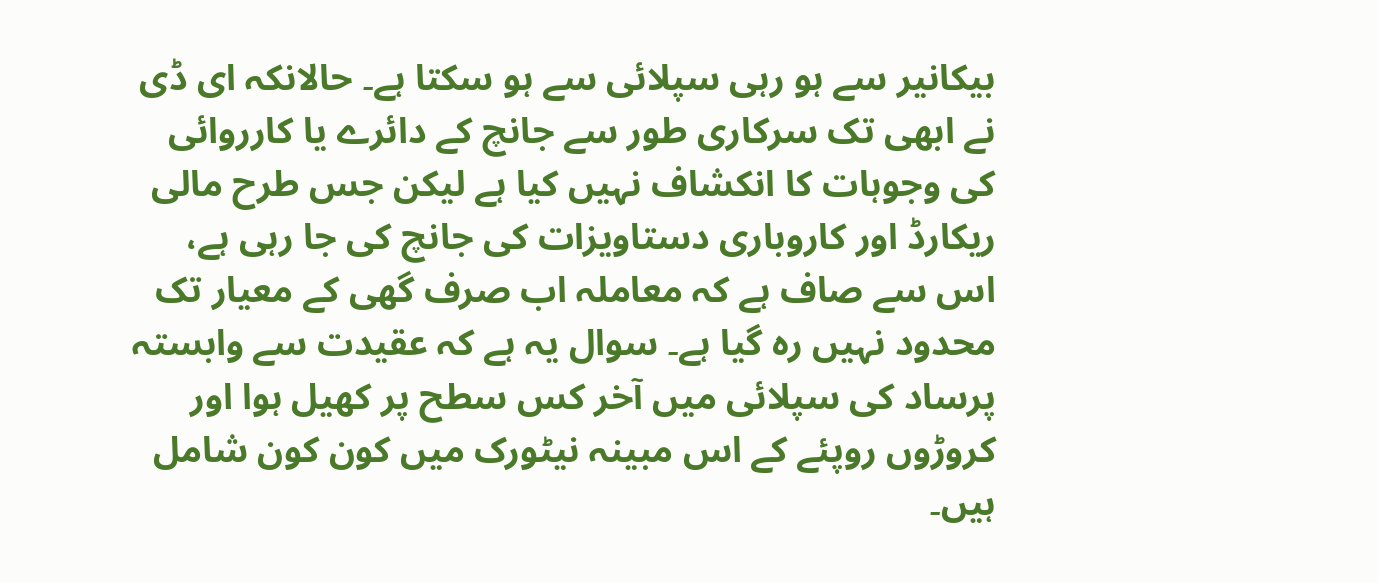بیکانیر سے ہو رہی سپلائی سے ہو سکتا ہے۔ حالانکہ ای ڈی نے ابھی تک سرکاری طور سے جانچ کے دائرے یا کارروائی کی وجوہات کا انکشاف نہیں کیا ہے لیکن جس طرح مالی ریکارڈ اور کاروباری دستاویزات کی جانچ کی جا رہی ہے، اس سے صاف ہے کہ معاملہ اب صرف گھی کے معیار تک محدود نہیں رہ گیا ہے۔ سوال یہ ہے کہ عقیدت سے وابستہ پرساد کی سپلائی میں آخر کس سطح پر کھیل ہوا اور کروڑوں روپئے کے اس مبینہ نیٹورک میں کون کون شامل ہیں۔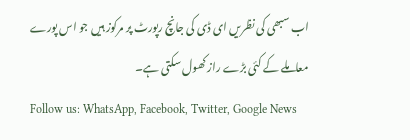اب سبھی کی نظریں ای ڈی کی جانچ رپورٹ پر مرکوز ہیں جو اس پورے معاملے کے کئی بڑے راز کھول سکتی ہے۔
Follow us: WhatsApp, Facebook, Twitter, Google News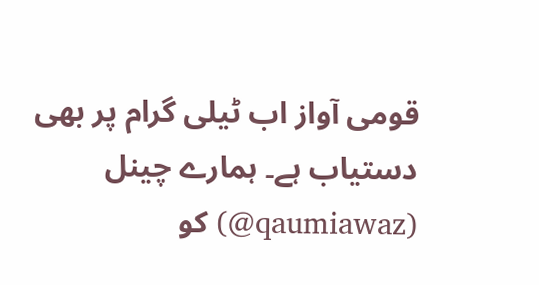قومی آواز اب ٹیلی گرام پر بھی دستیاب ہے۔ ہمارے چینل (qaumiawaz@) کو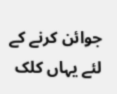جوائن کرنے کے لئے یہاں کلک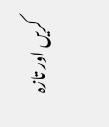کریں اور تازہ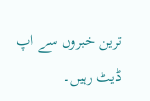ترین خبروں سے اپ ڈیٹ رہیں۔